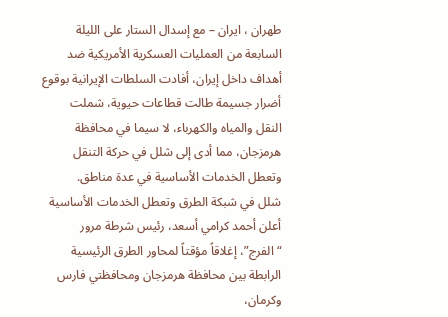طهران ، ايران – مع إسدال الستار على الليلة السابعة من العمليات العسكرية الأمريكية ضد أهداف داخل إيران، أفادت السلطات الإيرانية بوقوع أضرار جسيمة طالت قطاعات حيوية، شملت النقل والمياه والكهرباء، لا سيما في محافظة هرمزجان، مما أدى إلى شلل في حركة التنقل وتعطل الخدمات الأساسية في عدة مناطق.
شلل في شبكة الطرق وتعطل الخدمات الأساسية
أعلن أحمد كرامي أسعد، رئيس شرطة مرور “الفرج”، إغلاقاً مؤقتاً لمحاور الطرق الرئيسية الرابطة بين محافظة هرمزجان ومحافظتي فارس وكرمان،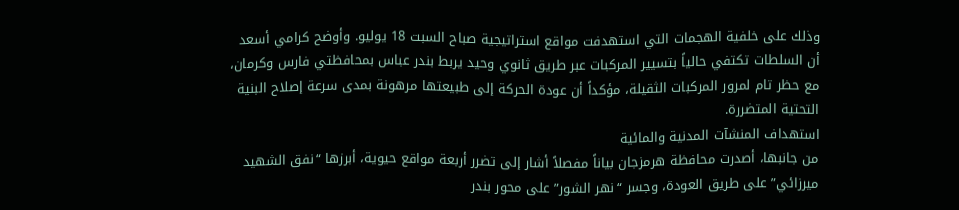وذلك على خلفية الهجمات التي استهدفت مواقع استراتيجية صباح السبت 18 يوليو. وأوضح كرامي أسعد أن السلطات تكتفي حالياً بتسيير المركبات عبر طريق ثانوي وحيد يربط بندر عباس بمحافظتي فارس وكرمان، مع حظر تام لمرور المركبات الثقيلة، مؤكداً أن عودة الحركة إلى طبيعتها مرهونة بمدى سرعة إصلاح البنية التحتية المتضررة.
استهداف المنشآت المدنية والمائية
من جانبها، أصدرت محافظة هرمزجان بياناً مفصلاً أشار إلى تضرر أربعة مواقع حيوية، أبرزها “نفق الشهيد ميرزائي” على طريق العودة، وجسر “نهر الشور” على محور بندر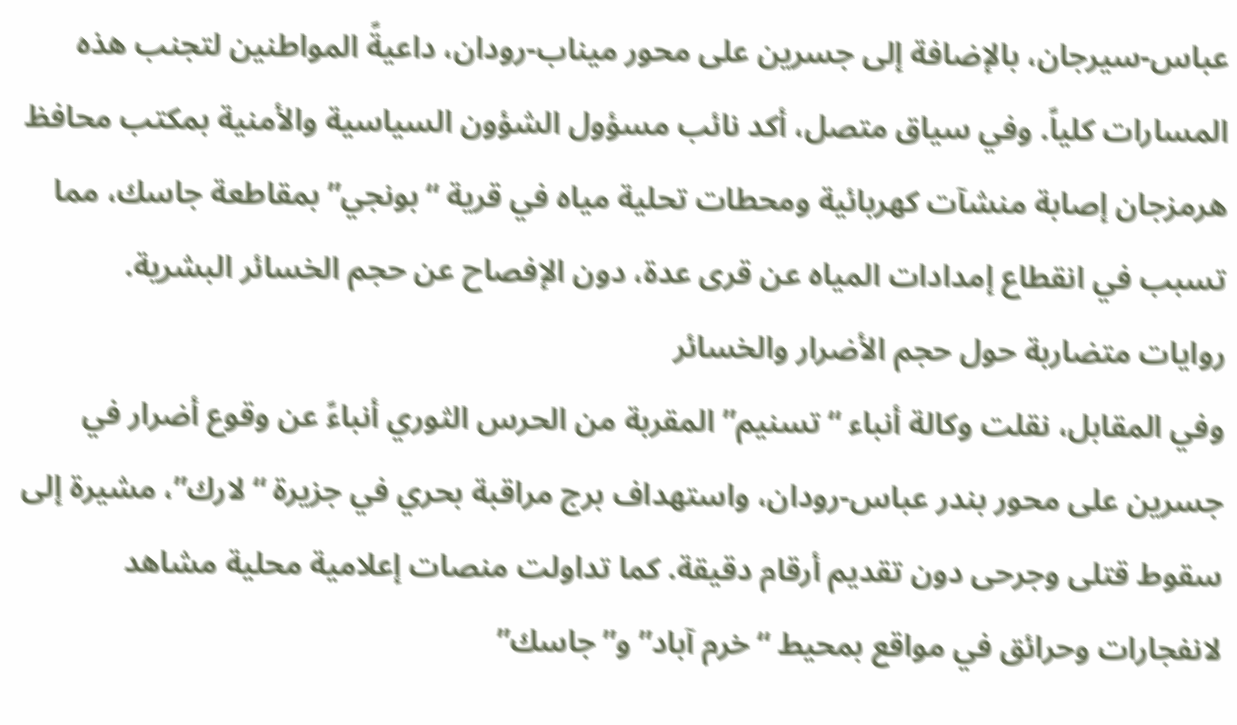عباس-سيرجان، بالإضافة إلى جسرين على محور ميناب-رودان، داعيةً المواطنين لتجنب هذه المسارات كلياً. وفي سياق متصل، أكد نائب مسؤول الشؤون السياسية والأمنية بمكتب محافظ هرمزجان إصابة منشآت كهربائية ومحطات تحلية مياه في قرية “بونجي” بمقاطعة جاسك، مما تسبب في انقطاع إمدادات المياه عن قرى عدة، دون الإفصاح عن حجم الخسائر البشرية.
روايات متضاربة حول حجم الأضرار والخسائر
وفي المقابل، نقلت وكالة أنباء “تسنيم” المقربة من الحرس الثوري أنباءً عن وقوع أضرار في جسرين على محور بندر عباس-رودان، واستهداف برج مراقبة بحري في جزيرة “لارك”، مشيرة إلى سقوط قتلى وجرحى دون تقديم أرقام دقيقة. كما تداولت منصات إعلامية محلية مشاهد لانفجارات وحرائق في مواقع بمحيط “خرم آباد” و”جاسك”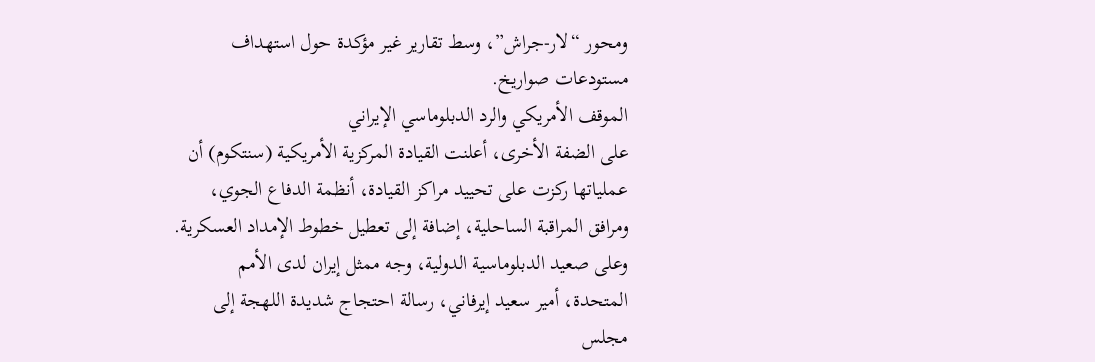ومحور “لار-جراش”، وسط تقارير غير مؤكدة حول استهداف مستودعات صواريخ.
الموقف الأمريكي والرد الدبلوماسي الإيراني
على الضفة الأخرى، أعلنت القيادة المركزية الأمريكية (سنتكوم) أن عملياتها ركزت على تحييد مراكز القيادة، أنظمة الدفاع الجوي، ومرافق المراقبة الساحلية، إضافة إلى تعطيل خطوط الإمداد العسكرية. وعلى صعيد الدبلوماسية الدولية، وجه ممثل إيران لدى الأمم المتحدة، أمير سعيد إيرفاني، رسالة احتجاج شديدة اللهجة إلى مجلس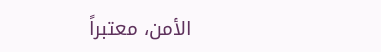الأمن، معتبراً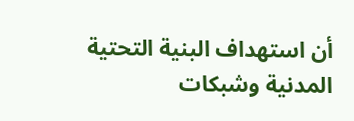أن استهداف البنية التحتية المدنية وشبكات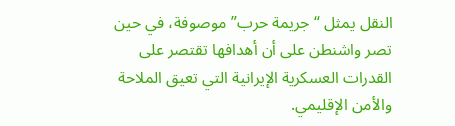النقل يمثل “جريمة حرب” موصوفة، في حين تصر واشنطن على أن أهدافها تقتصر على القدرات العسكرية الإيرانية التي تعيق الملاحة والأمن الإقليمي.